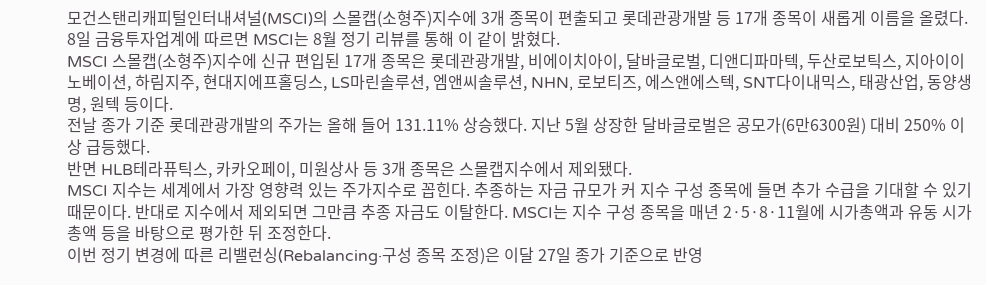모건스탠리캐피털인터내셔널(MSCI)의 스몰캡(소형주)지수에 3개 종목이 편출되고 롯데관광개발 등 17개 종목이 새롭게 이름을 올렸다.
8일 금융투자업계에 따르면 MSCI는 8월 정기 리뷰를 통해 이 같이 밝혔다.
MSCI 스몰캡(소형주)지수에 신규 편입된 17개 종목은 롯데관광개발, 비에이치아이, 달바글로벌, 디앤디파마텍, 두산로보틱스, 지아이이노베이션, 하림지주, 현대지에프홀딩스, LS마린솔루션, 엠앤씨솔루션, NHN, 로보티즈, 에스앤에스텍, SNT다이내믹스, 태광산업, 동양생명, 원텍 등이다.
전날 종가 기준 롯데관광개발의 주가는 올해 들어 131.11% 상승했다. 지난 5월 상장한 달바글로벌은 공모가(6만6300원) 대비 250% 이상 급등했다.
반면 HLB테라퓨틱스, 카카오페이, 미원상사 등 3개 종목은 스몰캡지수에서 제외됐다.
MSCI 지수는 세계에서 가장 영향력 있는 주가지수로 꼽힌다. 추종하는 자금 규모가 커 지수 구성 종목에 들면 추가 수급을 기대할 수 있기 때문이다. 반대로 지수에서 제외되면 그만큼 추종 자금도 이탈한다. MSCI는 지수 구성 종목을 매년 2·5·8·11월에 시가총액과 유동 시가총액 등을 바탕으로 평가한 뒤 조정한다.
이번 정기 변경에 따른 리밸런싱(Rebalancing·구성 종목 조정)은 이달 27일 종가 기준으로 반영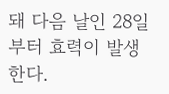돼 다음 날인 28일부터 효력이 발생한다.